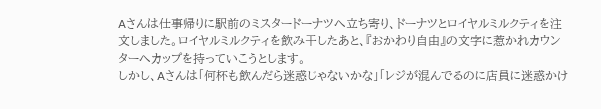Aさんは仕事帰りに駅前のミスタードーナツへ立ち寄り、ドーナツとロイヤルミルクティを注文しました。ロイヤルミルクティを飲み干したあと、『おかわり自由』の文字に惹かれカウンターへカップを持っていこうとします。
しかし、Aさんは「何杯も飲んだら迷惑じゃないかな」「レジが混んでるのに店員に迷惑かけ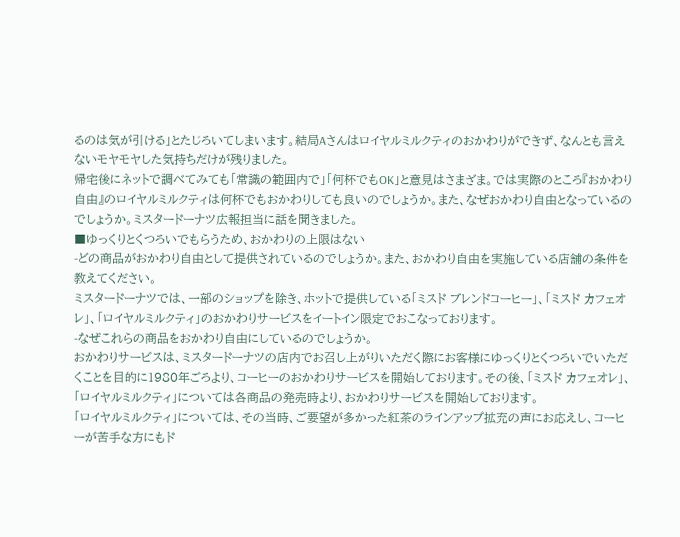るのは気が引ける」とたじろいてしまいます。結局Aさんはロイヤルミルクティのおかわりができず、なんとも言えないモヤモヤした気持ちだけが残りました。
帰宅後にネットで調べてみても「常識の範囲内で」「何杯でもOK」と意見はさまざま。では実際のところ『おかわり自由』のロイヤルミルクティは何杯でもおかわりしても良いのでしょうか。また、なぜおかわり自由となっているのでしょうか。ミスタードーナツ広報担当に話を聞きました。
■ゆっくりとくつろいでもらうため、おかわりの上限はない
-どの商品がおかわり自由として提供されているのでしょうか。また、おかわり自由を実施している店舗の条件を教えてください。
ミスタードーナツでは、一部のショップを除き、ホットで提供している「ミスド ブレンドコーヒー」、「ミスド カフェオレ」、「ロイヤルミルクティ」のおかわりサービスをイートイン限定でおこなっております。
-なぜこれらの商品をおかわり自由にしているのでしょうか。
おかわりサービスは、ミスタードーナツの店内でお召し上がりいただく際にお客様にゆっくりとくつろいでいただくことを目的に1980年ごろより、コーヒーのおかわりサービスを開始しております。その後、「ミスド カフェオレ」、「ロイヤルミルクティ」については各商品の発売時より、おかわりサービスを開始しております。
「ロイヤルミルクティ」については、その当時、ご要望が多かった紅茶のラインアップ拡充の声にお応えし、コーヒーが苦手な方にもド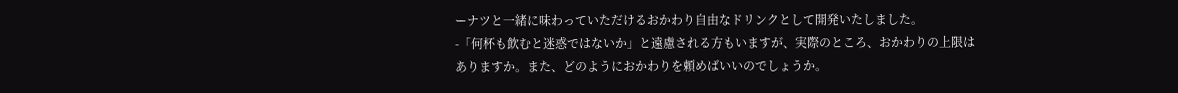ーナツと一緒に味わっていただけるおかわり自由なドリンクとして開発いたしました。
-「何杯も飲むと迷惑ではないか」と遠慮される方もいますが、実際のところ、おかわりの上限はありますか。また、どのようにおかわりを頼めばいいのでしょうか。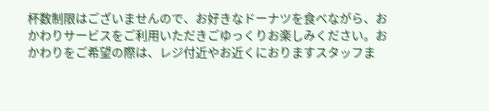杯数制限はございませんので、お好きなドーナツを食べながら、おかわりサービスをご利用いただきごゆっくりお楽しみください。おかわりをご希望の際は、レジ付近やお近くにおりますスタッフま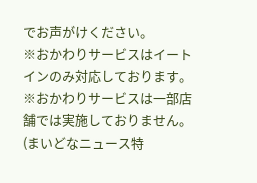でお声がけください。
※おかわりサービスはイートインのみ対応しております。
※おかわりサービスは一部店舗では実施しておりません。
(まいどなニュース特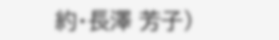約・長澤 芳子)